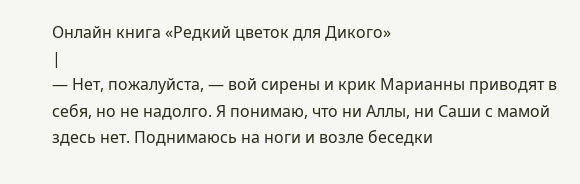Онлайн книга «Редкий цветок для Дикого»
|
— Нет, пожалуйста, — вой сирены и крик Марианны приводят в себя, но не надолго. Я понимаю, что ни Аллы, ни Саши с мамой здесь нет. Поднимаюсь на ноги и возле беседки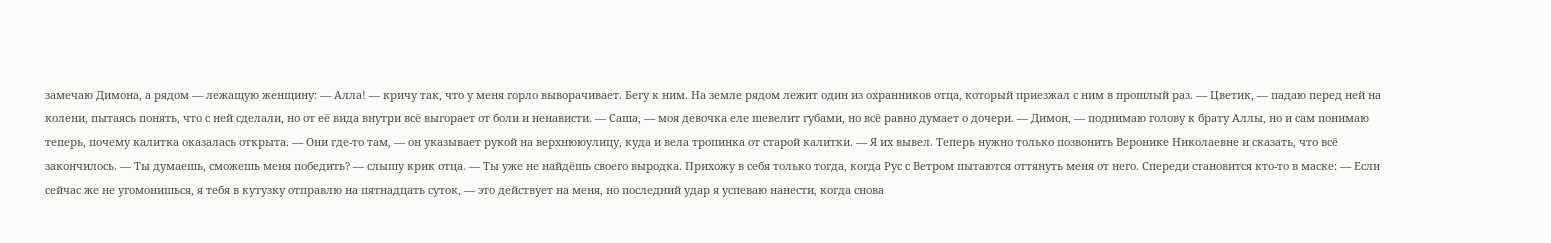замечаю Димона, а рядом — лежащую женщину: — Алла! — кричу так, что у меня горло выворачивает. Бегу к ним. На земле рядом лежит один из охранников отца, который приезжал с ним в прошлый раз. — Цветик, — падаю перед ней на колени, пытаясь понять, что с ней сделали, но от её вида внутри всё выгорает от боли и ненависти. — Саша, — моя девочка еле шевелит губами, но всё равно думает о дочери. — Димон, — поднимаю голову к брату Аллы, но и сам понимаю теперь, почему калитка оказалась открыта. — Они где-то там, — он указывает рукой на верхнююулицу, куда и вела тропинка от старой калитки. — Я их вывел. Теперь нужно только позвонить Веронике Николаевне и сказать, что всё закончилось. — Ты думаешь, сможешь меня победить? — слышу крик отца. — Ты уже не найдёшь своего выродка. Прихожу в себя только тогда, когда Рус с Ветром пытаются оттянуть меня от него. Спереди становится кто-то в маске: — Если сейчас же не угомонишься, я тебя в кутузку отправлю на пятнадцать суток, — это действует на меня, но последний удар я успеваю нанести, когда снова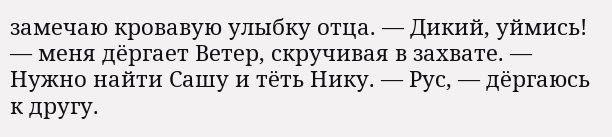замечаю кровавую улыбку отца. — Дикий, уймись! — меня дёргает Ветер, скручивая в захвате. — Нужно найти Сашу и тёть Нику. — Рус, — дёргаюсь к другу.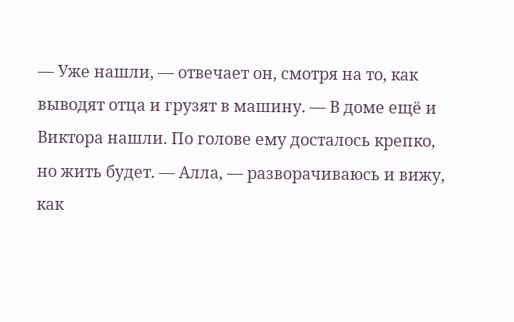— Уже нашли, — отвечает он, смотря на то, как выводят отца и грузят в машину. — В доме ещё и Виктора нашли. По голове ему досталось крепко, но жить будет. — Алла, — разворачиваюсь и вижу, как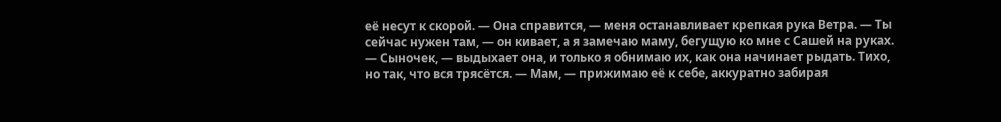её несут к скорой. — Она справится, — меня останавливает крепкая рука Ветра. — Ты сейчас нужен там, — он кивает, а я замечаю маму, бегущую ко мне с Сашей на руках. — Сыночек, — выдыхает она, и только я обнимаю их, как она начинает рыдать. Тихо, но так, что вся трясётся. — Мам, — прижимаю её к себе, аккуратно забирая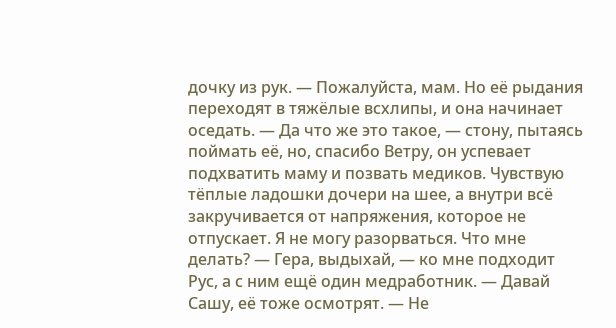дочку из рук. — Пожалуйста, мам. Но её рыдания переходят в тяжёлые всхлипы, и она начинает оседать. — Да что же это такое, — стону, пытаясь поймать её, но, спасибо Ветру, он успевает подхватить маму и позвать медиков. Чувствую тёплые ладошки дочери на шее, а внутри всё закручивается от напряжения, которое не отпускает. Я не могу разорваться. Что мне делать? — Гера, выдыхай, — ко мне подходит Рус, а с ним ещё один медработник. — Давай Сашу, её тоже осмотрят. — Не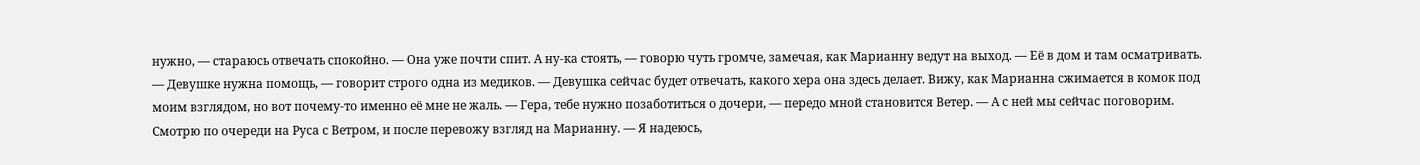нужно, — стараюсь отвечать спокойно. — Она уже почти спит. А ну-ка стоять, — говорю чуть громче, замечая, как Марианну ведут на выход. — Её в дом и там осматривать. — Девушке нужна помощь, — говорит строго одна из медиков. — Девушка сейчас будет отвечать, какого хера она здесь делает. Вижу, как Марианна сжимается в комок под моим взглядом, но вот почему-то именно её мне не жаль. — Гера, тебе нужно позаботиться о дочери, — передо мной становится Ветер. — А с ней мы сейчас поговорим. Смотрю по очереди на Руса с Ветром, и после перевожу взгляд на Марианну. — Я надеюсь,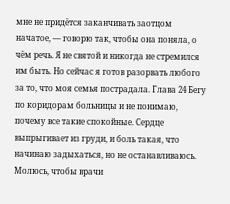мне не придётся заканчивать заотцом начатое, — говорю так, чтобы она поняла, о чём речь. Я не святой и никогда не стремился им быть. Но сейчас я готов разорвать любого за то, что моя семья пострадала. Глава 24 Бегу по коридорам больницы и не понимаю, почему все такие спокойные. Сердце выпрыгивает из груди, и боль такая, что начинаю задыхаться, но не останавливаюсь. Молюсь, чтобы врачи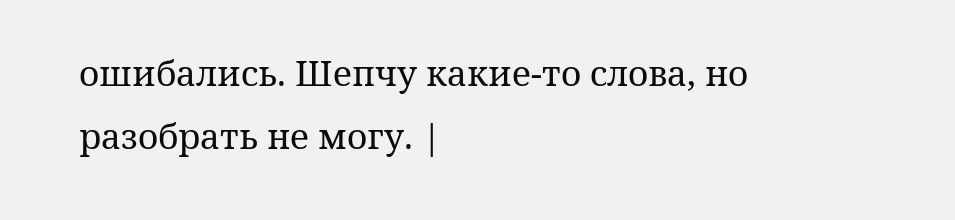ошибались. Шепчу какие-то слова, но разобрать не могу. |